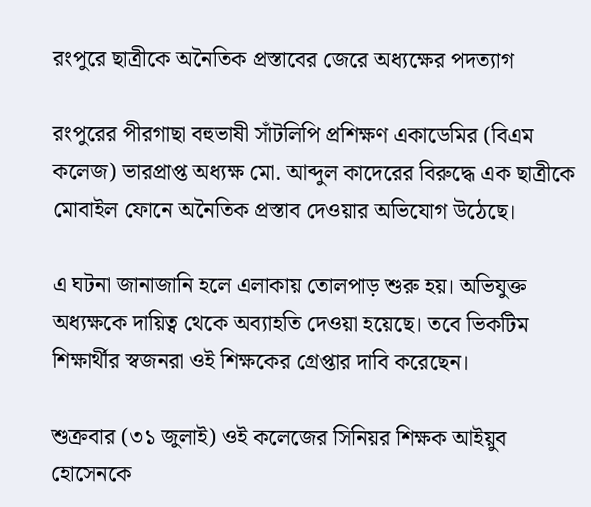রংপুরে ছাত্রীকে অনৈতিক প্রস্তাবের জেরে অধ্যক্ষের পদত্যাগ

রংপুরের পীরগাছা বহুভাষী সাঁটলিপি প্রশিক্ষণ একাডেমির (বিএম কলেজ) ভারপ্রাপ্ত অধ্যক্ষ মো. আব্দুল কাদেরের বিরুদ্ধে এক ছাত্রীকে মোবাইল ফোনে অনৈতিক প্রস্তাব দেওয়ার অভিযোগ উঠেছে।

এ ঘটনা জানাজানি হলে এলাকায় তোলপাড় শুরু হয়। অভিযুক্ত অধ্যক্ষকে দায়িত্ব থেকে অব্যাহতি দেওয়া হয়েছে। তবে ভিকটিম শিক্ষার্থীর স্বজনরা ওই শিক্ষকের গ্রেপ্তার দাবি করেছেন।

শুক্রবার (৩১ জুলাই) ওই কলেজের সিনিয়র শিক্ষক আইয়ুব হোসেনকে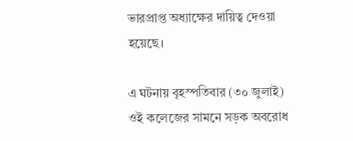ভারপ্রাপ্ত অধ্যাক্ষের দায়িত্ব দেওয়া হয়েছে।

এ ঘটনায় বৃহস্পতিবার (৩০ জুলাই) ওই কলেজের সামনে সড়ক অবরোধ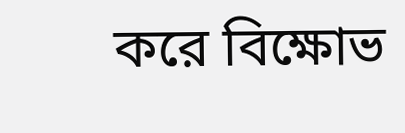করে বিক্ষোভ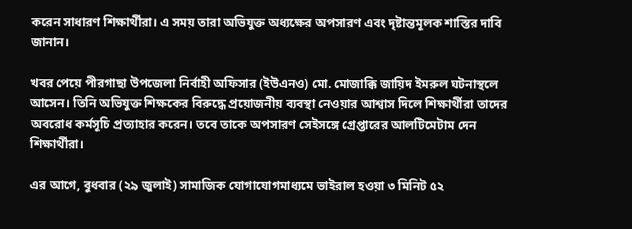করেন সাধারণ শিক্ষার্থীরা। এ সময় তারা অভিযুক্ত অধ্যক্ষের অপসারণ এবং দৃষ্টান্তমূলক শাস্তির দাবি জানান।

খবর পেয়ে পীরগাছা উপজেলা নির্বাহী অফিসার (ইউএনও) মো. মোজাক্কি জায়িদ ইমরুল ঘটনাস্থলে আসেন। তিনি অভিযুক্ত শিক্ষকের বিরুদ্ধে প্রয়োজনীয় ব্যবস্থা নেওয়ার আশ্বাস দিলে শিক্ষার্থীরা তাদের অবরোধ কর্মসূচি প্রত্যাহার করেন। তবে তাকে অপসারণ সেইসঙ্গে গ্রেপ্তারের আলটিমেটাম দেন শিক্ষার্থীরা।

এর আগে, বুধবার (২৯ জুলাই) সামাজিক যোগাযোগমাধ্যমে ভাইরাল হওয়া ৩ মিনিট ৫২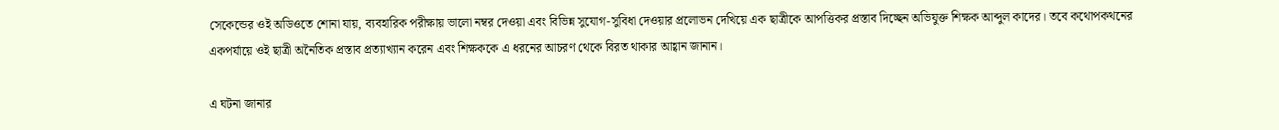সেকেন্ডের ওই অডিওতে শোনা যায়, ব্যবহারিক পরীক্ষায় ভালো নম্বর দেওয়া এবং বিভিন্ন সুযোগ-সুবিধা দেওয়ার প্রলোভন দেখিয়ে এক ছাত্রীকে আপত্তিকর প্রস্তাব দিচ্ছেন অভিযুক্ত শিক্ষক আব্দুল কাদের। তবে কথোপকথনের একপর্যায়ে ওই ছাত্রী অনৈতিক প্রস্তাব প্রত্যাখ্যান করেন এবং শিক্ষককে এ ধরনের আচরণ থেকে বিরত থাকার আহ্বান জানান।

এ ঘটনা জানার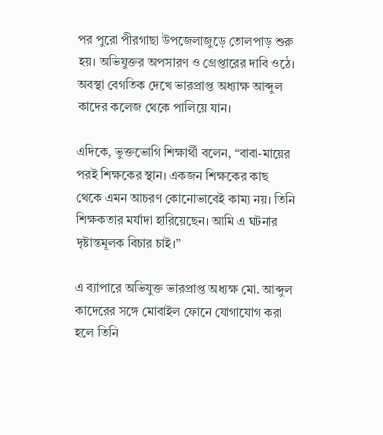পর পুরো পীরগাছা উপজেলাজুড়ে তোলপাড় শুরু হয়। অভিযুক্তর অপসারণ ও গ্রেপ্তারের দাবি ওঠে। অবস্থা বেগতিক দেখে ভারপ্রাপ্ত অধ্যাক্ষ আব্দুল কাদের কলেজ থেকে পালিয়ে যান।

এদিকে, ভুক্তভোগি শিক্ষার্থী বলেন, “বাবা-মায়ের পরই শিক্ষকের স্থান। একজন শিক্ষকের কাছ থেকে এমন আচরণ কোনোভাবেই কাম্য নয়। তিনি শিক্ষকতার মর্যাদা হারিয়েছেন। আমি এ ঘটনার দৃষ্টান্তমূলক বিচার চাই।”

এ ব্যাপারে অভিযুক্ত ভারপ্রাপ্ত অধ্যক্ষ মো. আব্দুল কাদেরের সঙ্গে মোবাইল ফোনে যোগাযোগ করা হলে তিনি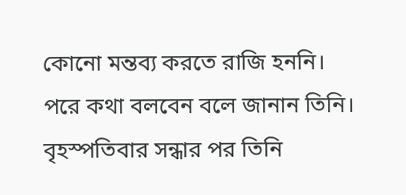কোনো মন্তব্য করতে রাজি হননি। পরে কথা বলবেন বলে জানান তিনি। বৃহস্পতিবার সন্ধার পর তিনি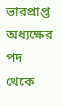ভারপ্রাপ্ত অধ্যক্ষের পদ থেকে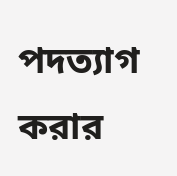পদত্যাগ করার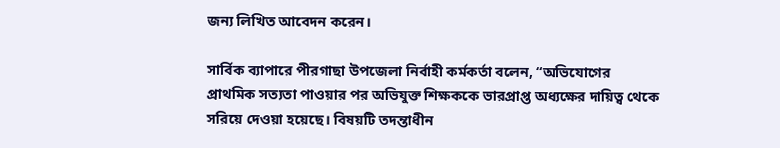জন্য লিখিত আবেদন করেন।

সার্বিক ব্যাপারে পীরগাছা উপজেলা নির্বাহী কর্মকর্তা বলেন, “অভিযোগের প্রাথমিক সত্যতা পাওয়ার পর অভিযুক্ত শিক্ষককে ভারপ্রাপ্ত অধ্যক্ষের দায়িত্ব থেকে সরিয়ে দেওয়া হয়েছে। বিষয়টি তদন্তাধীন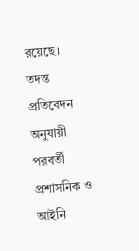রয়েছে। তদন্ত প্রতিবেদন অনুযায়ী পরবর্তী প্রশাসনিক ও আইনি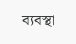ব্যবস্থা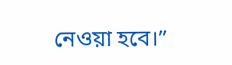নেওয়া হবে।”